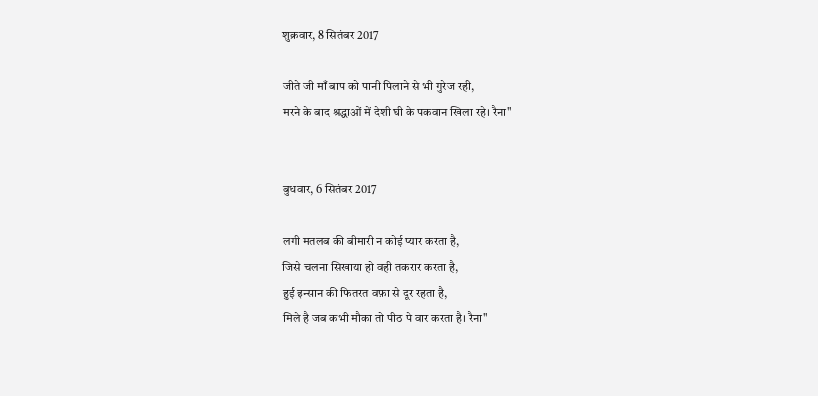शुक्रवार, 8 सितंबर 2017

जीते जी माँ बाप को पानी पिलाने से भी गुरेज रही,
मरने के बाद श्रद्धाओं में देशी घी के पकवान खिला रहे। रैना"


बुधवार, 6 सितंबर 2017

लगी मतलब की बीमारी न कोई प्यार करता है,
जिसे चलना सिखाया हो वही तकरार करता है,
हुई इन्सान की फितरत वफ़ा से दूर रहता है,
मिले है जब कभी मौका तो पीठ पे वार करता है। रैना"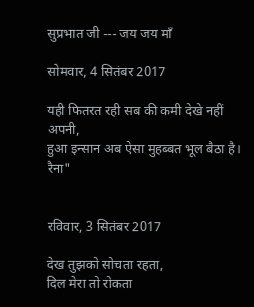सुप्रभात जी --- जय जय माँ

सोमवार, 4 सितंबर 2017

यही फितरत रही सब की कमी देखे नहीं अपनी,
हुआ इन्सान अब ऐसा मुहब्बत भूल बैठा है। रैना"


रविवार, 3 सितंबर 2017

देख तुझको सोचता रहता,
दिल मेरा तो रोकता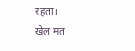रहता।
खेल मत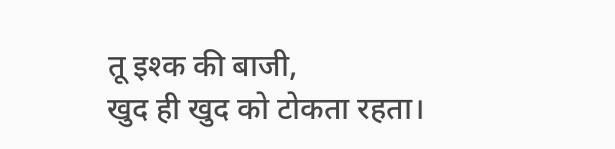तू इश्क की बाजी,
खुद ही खुद को टोकता रहता।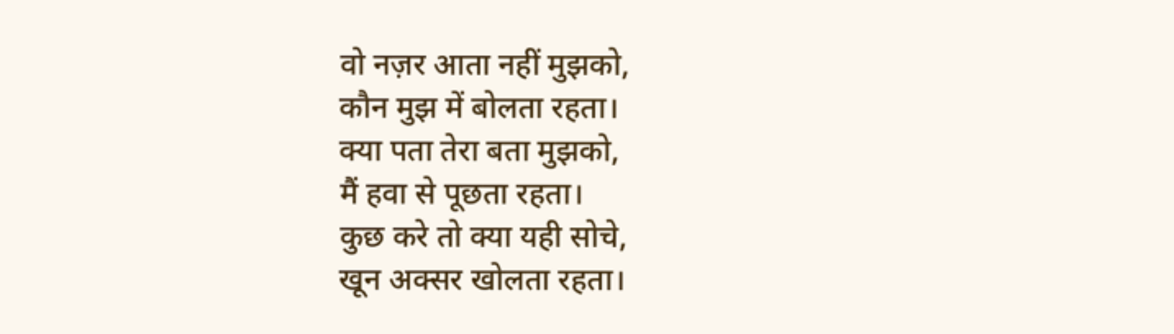वो नज़र आता नहीं मुझको,
कौन मुझ में बोलता रहता।
क्या पता तेरा बता मुझको,
मैं हवा से पूछता रहता।
कुछ करे तो क्या यही सोचे,
खून अक्सर खोलता रहता।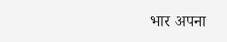भार अपना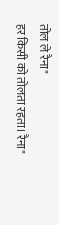तोल ले रैना"
हर किसी को तोलता रहता। रैना"